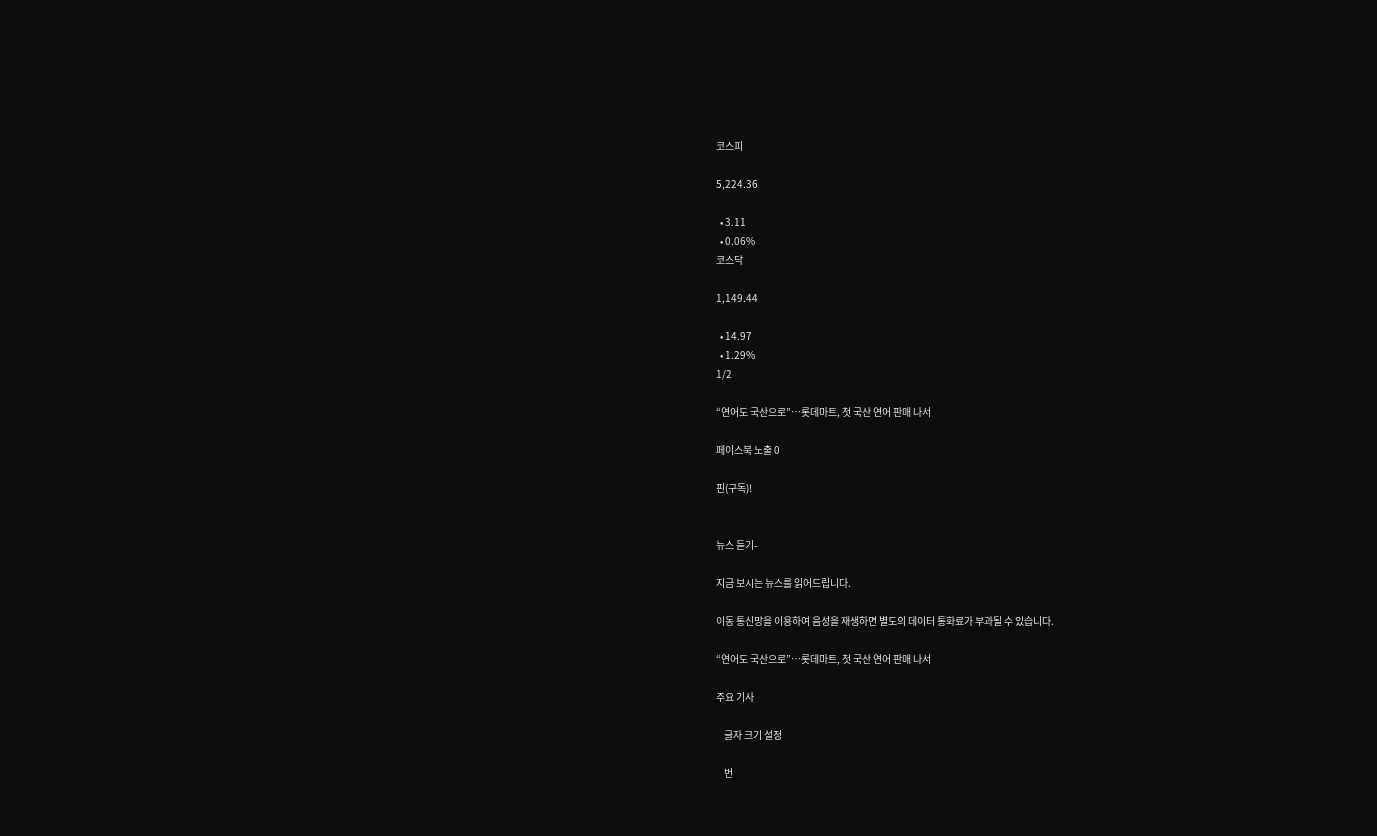코스피

5,224.36

  • 3.11
  • 0.06%
코스닥

1,149.44

  • 14.97
  • 1.29%
1/2

“연어도 국산으로”…롯데마트, 첫 국산 연어 판매 나서

페이스북 노출 0

핀(구독)!


뉴스 듣기-

지금 보시는 뉴스를 읽어드립니다.

이동 통신망을 이용하여 음성을 재생하면 별도의 데이터 통화료가 부과될 수 있습니다.

“연어도 국산으로”…롯데마트, 첫 국산 연어 판매 나서

주요 기사

    글자 크기 설정

    번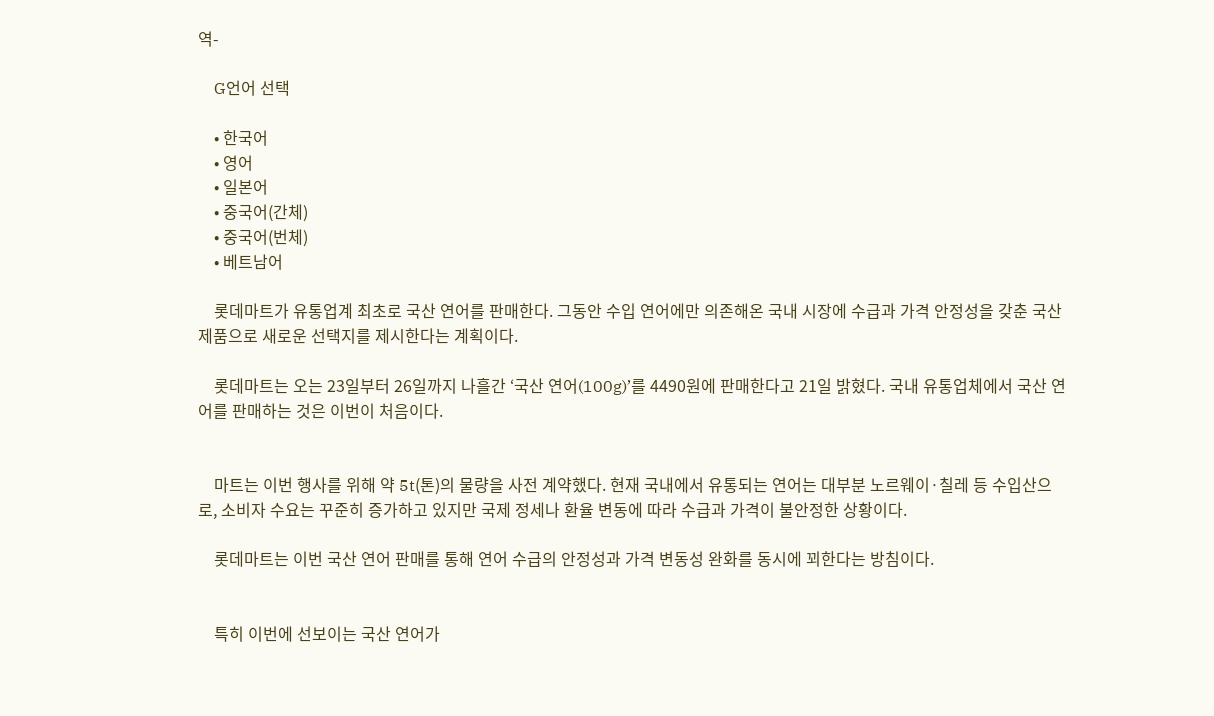역-

    G언어 선택

    • 한국어
    • 영어
    • 일본어
    • 중국어(간체)
    • 중국어(번체)
    • 베트남어

    롯데마트가 유통업계 최초로 국산 연어를 판매한다. 그동안 수입 연어에만 의존해온 국내 시장에 수급과 가격 안정성을 갖춘 국산 제품으로 새로운 선택지를 제시한다는 계획이다.

    롯데마트는 오는 23일부터 26일까지 나흘간 ‘국산 연어(100g)’를 4490원에 판매한다고 21일 밝혔다. 국내 유통업체에서 국산 연어를 판매하는 것은 이번이 처음이다.


    마트는 이번 행사를 위해 약 5t(톤)의 물량을 사전 계약했다. 현재 국내에서 유통되는 연어는 대부분 노르웨이·칠레 등 수입산으로, 소비자 수요는 꾸준히 증가하고 있지만 국제 정세나 환율 변동에 따라 수급과 가격이 불안정한 상황이다.

    롯데마트는 이번 국산 연어 판매를 통해 연어 수급의 안정성과 가격 변동성 완화를 동시에 꾀한다는 방침이다.


    특히 이번에 선보이는 국산 연어가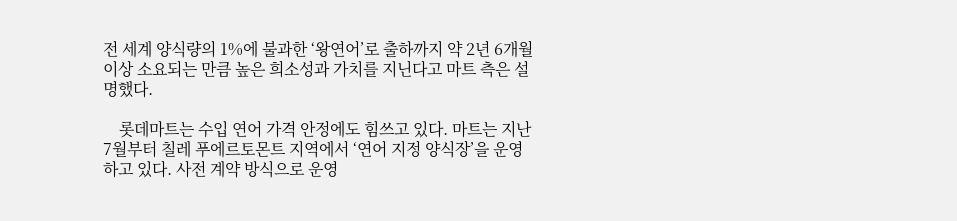전 세계 양식량의 1%에 불과한 ‘왕연어’로 출하까지 약 2년 6개월 이상 소요되는 만큼 높은 희소성과 가치를 지닌다고 마트 측은 설명했다.

    롯데마트는 수입 연어 가격 안정에도 힘쓰고 있다. 마트는 지난 7월부터 칠레 푸에르토몬트 지역에서 ‘연어 지정 양식장’을 운영하고 있다. 사전 계약 방식으로 운영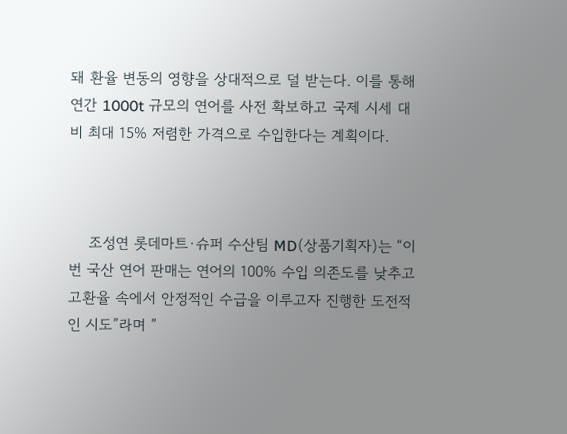돼 환율 변동의 영향을 상대적으로 덜 받는다. 이를 통해 연간 1000t 규모의 연어를 사전 확보하고 국제 시세 대비 최대 15% 저렴한 가격으로 수입한다는 계획이다.



    조성연 롯데마트·슈퍼 수산팀 MD(상품기획자)는 “이번 국산 연어 판매는 연어의 100% 수입 의존도를 낮추고 고환율 속에서 안정적인 수급을 이루고자 진행한 도전적인 시도”라며 ”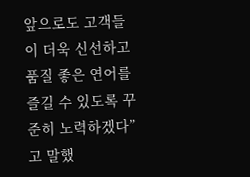앞으로도 고객들이 더욱 신선하고 품질 좋은 연어를 즐길 수 있도록 꾸준히 노력하겠다”고 말했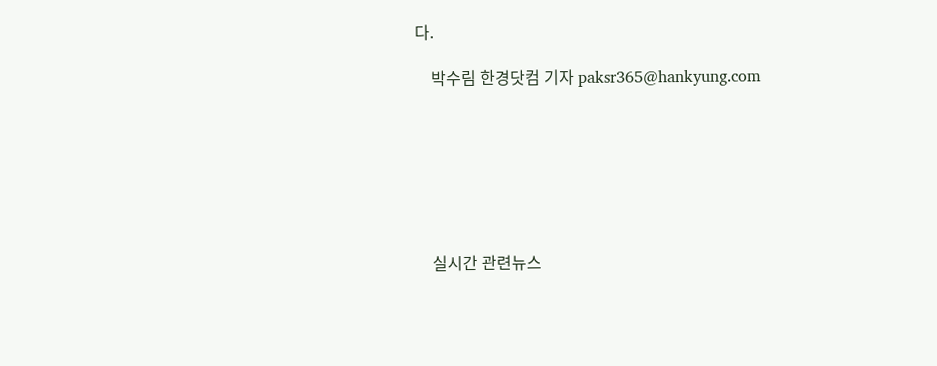다.

    박수림 한경닷컴 기자 paksr365@hankyung.com







    실시간 관련뉴스